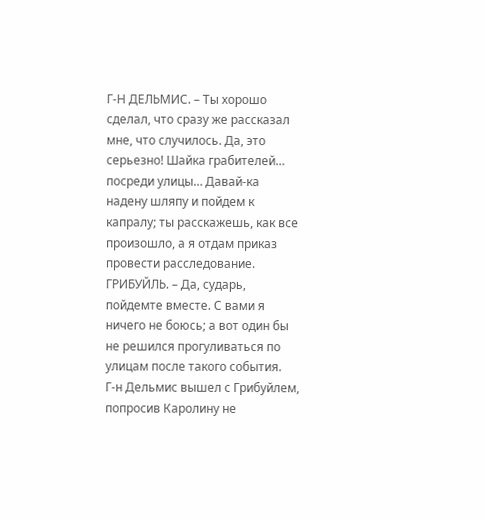Г-Н ДЕЛЬМИС. – Ты хорошо сделал, что сразу же рассказал мне, что случилось. Да, это серьезно! Шайка грабителей… посреди улицы… Давай-ка надену шляпу и пойдем к капралу; ты расскажешь, как все произошло, а я отдам приказ провести расследование.
ГРИБУЙЛЬ. – Да, сударь, пойдемте вместе. С вами я ничего не боюсь; а вот один бы не решился прогуливаться по улицам после такого события.
Г-н Дельмис вышел с Грибуйлем, попросив Каролину не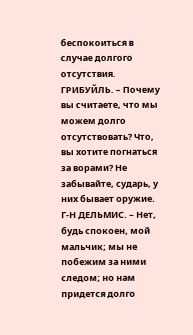беспокоиться в случае долгого отсутствия.
ГРИБУЙЛЬ. – Почему вы считаете, что мы можем долго отсутствовать? Что, вы хотите погнаться за ворами? Не забывайте, сударь, у них бывает оружие.
Г-Н ДЕЛЬМИС. – Нет, будь спокоен, мой мальчик; мы не побежим за ними следом; но нам придется долго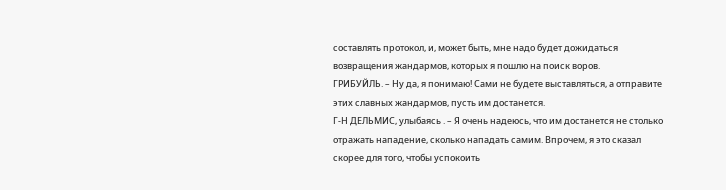составлять протокол, и, может быть, мне надо будет дожидаться возвращения жандармов, которых я пошлю на поиск воров.
ГРИБУЙЛЬ. – Ну да, я понимаю! Сами не будете выставляться, а отправите этих славных жандармов, пусть им достанется.
Г-Н ДЕЛЬМИС, улыбаясь . – Я очень надеюсь, что им достанется не столько отражать нападение, сколько нападать самим. Впрочем, я это сказал скорее для того, чтобы успокоить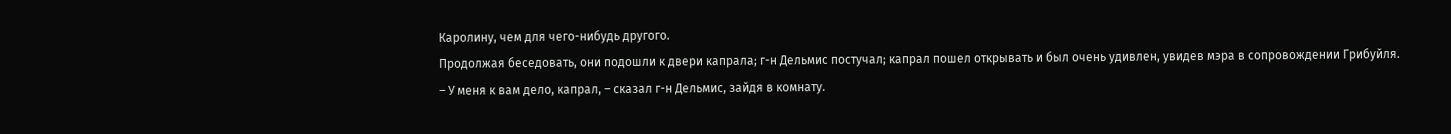Каролину, чем для чего-нибудь другого.
Продолжая беседовать, они подошли к двери капрала; г-н Дельмис постучал; капрал пошел открывать и был очень удивлен, увидев мэра в сопровождении Грибуйля.
– У меня к вам дело, капрал, – сказал г-н Дельмис, зайдя в комнату.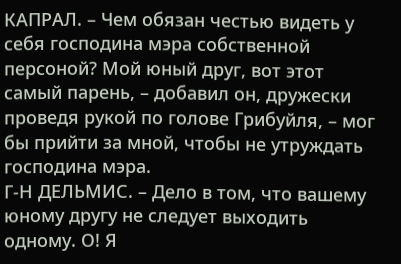КАПРАЛ. – Чем обязан честью видеть у себя господина мэра собственной персоной? Мой юный друг, вот этот самый парень, – добавил он, дружески проведя рукой по голове Грибуйля, – мог бы прийти за мной, чтобы не утруждать господина мэра.
Г-Н ДЕЛЬМИС. – Дело в том, что вашему юному другу не следует выходить одному. О! Я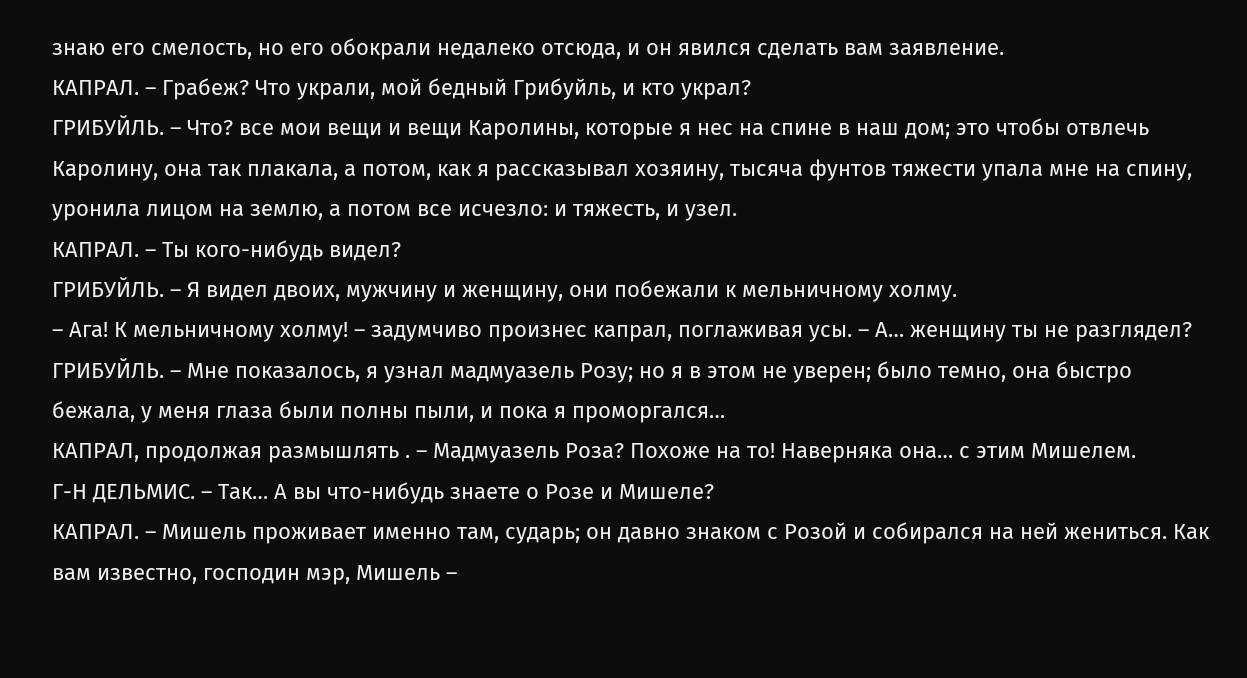знаю его смелость, но его обокрали недалеко отсюда, и он явился сделать вам заявление.
КАПРАЛ. – Грабеж? Что украли, мой бедный Грибуйль, и кто украл?
ГРИБУЙЛЬ. – Что? все мои вещи и вещи Каролины, которые я нес на спине в наш дом; это чтобы отвлечь Каролину, она так плакала, а потом, как я рассказывал хозяину, тысяча фунтов тяжести упала мне на спину, уронила лицом на землю, а потом все исчезло: и тяжесть, и узел.
КАПРАЛ. – Ты кого-нибудь видел?
ГРИБУЙЛЬ. – Я видел двоих, мужчину и женщину, они побежали к мельничному холму.
– Ага! К мельничному холму! – задумчиво произнес капрал, поглаживая усы. – А… женщину ты не разглядел?
ГРИБУЙЛЬ. – Мне показалось, я узнал мадмуазель Розу; но я в этом не уверен; было темно, она быстро бежала, у меня глаза были полны пыли, и пока я проморгался…
КАПРАЛ, продолжая размышлять . – Мадмуазель Роза? Похоже на то! Наверняка она… с этим Мишелем.
Г-Н ДЕЛЬМИС. – Так… А вы что-нибудь знаете о Розе и Мишеле?
КАПРАЛ. – Мишель проживает именно там, сударь; он давно знаком с Розой и собирался на ней жениться. Как вам известно, господин мэр, Мишель –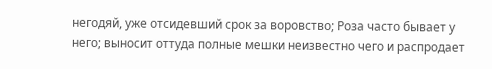негодяй, уже отсидевший срок за воровство; Роза часто бывает у него; выносит оттуда полные мешки неизвестно чего и распродает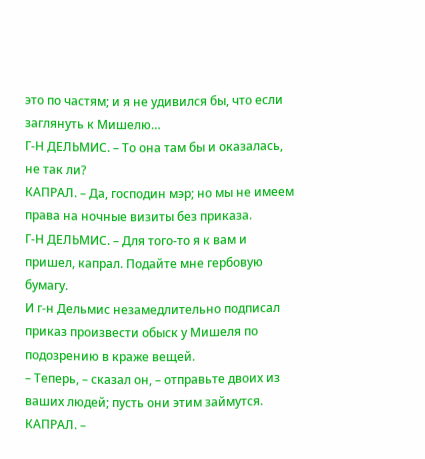это по частям; и я не удивился бы, что если заглянуть к Мишелю…
Г-Н ДЕЛЬМИС. – То она там бы и оказалась, не так ли?
КАПРАЛ. – Да, господин мэр; но мы не имеем права на ночные визиты без приказа.
Г-Н ДЕЛЬМИС. – Для того-то я к вам и пришел, капрал. Подайте мне гербовую бумагу.
И г-н Дельмис незамедлительно подписал приказ произвести обыск у Мишеля по подозрению в краже вещей.
– Теперь, – сказал он, – отправьте двоих из ваших людей; пусть они этим займутся.
КАПРАЛ. –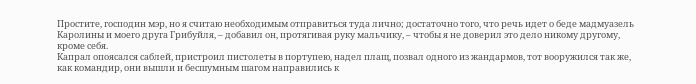Простите, господин мэр, но я считаю необходимым отправиться туда лично; достаточно того, что речь идет о беде мадмуазель Каролины и моего друга Грибуйля, – добавил он, протягивая руку мальчику, – чтобы я не доверил это дело никому другому, кроме себя.
Капрал опоясался саблей, пристроил пистолеты в портупею, надел плащ, позвал одного из жандармов, тот вооружился так же, как командир, они вышли и бесшумным шагом направились к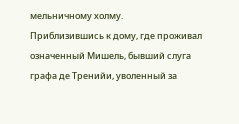мельничному холму.
Приблизившись к дому, где проживал означенный Мишель, бывший слуга графа де Тренийи, уволенный за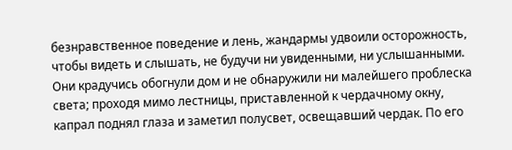безнравственное поведение и лень, жандармы удвоили осторожность, чтобы видеть и слышать, не будучи ни увиденными, ни услышанными. Они крадучись обогнули дом и не обнаружили ни малейшего проблеска света; проходя мимо лестницы, приставленной к чердачному окну, капрал поднял глаза и заметил полусвет, освещавший чердак. По его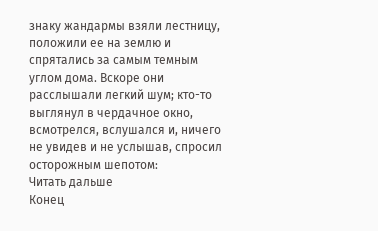знаку жандармы взяли лестницу, положили ее на землю и спрятались за самым темным углом дома. Вскоре они расслышали легкий шум; кто-то выглянул в чердачное окно, всмотрелся, вслушался и, ничего не увидев и не услышав, спросил осторожным шепотом:
Читать дальше
Конец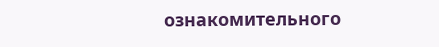ознакомительного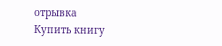отрывка
Купить книгу